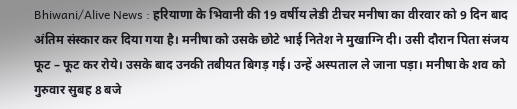Bhiwani/Alive News : हरियाणा के भिवानी की 19 वर्षीय लेडी टीचर मनीषा का वीरवार को 9 दिन बाद अंतिम संस्कार कर दिया गया है। मनीषा को उसके छोटे भाई नितेश ने मुखाग्नि दी। उसी दौरान पिता संजय फूट – फूट कर रोये। उसके बाद उनकी तबीयत बिगड़ गई। उन्हें अस्पताल ले जाना पड़ा। मनीषा के शव को गुरुवार सुबह 8 बजे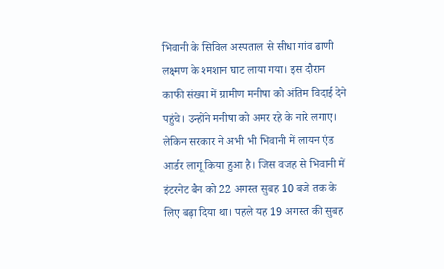भिवानी के सिविल अस्पताल से सीधा गांव ढाणी लक्ष्मण के श्मशान घाट लाया गया। इस दौरान काफी संख्या में ग्रामीण मनीषा को अंतिम विदाई देने पहुंचे। उन्होंने मनीषा को अमर रहे के नारे लगाए।
लेकिन सरकार ने अभी भी भिवानी में लायन एंड आर्डर लागू किया हुआ है। जिस वजह से भिवानी में इंटरनेट बैन को 22 अगस्त सुबह 10 बजे तक के लिए बढ़ा दिया था। पहले यह 19 अगस्त की सुबह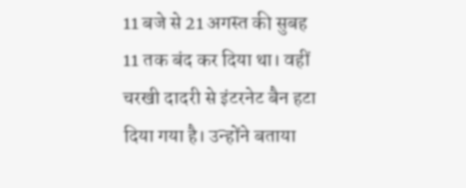11 बजे से 21 अगस्त की सुबह 11 तक बंद कर दिया था। वहीं चरखी दादरी से इंटरनेट बैन हटा दिया गया है। उन्होंने बताया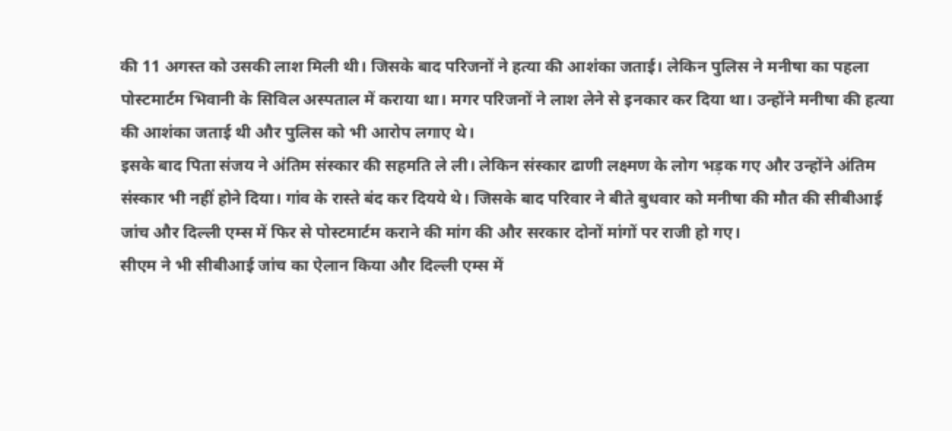की 11 अगस्त को उसकी लाश मिली थी। जिसके बाद परिजनों ने हत्या की आशंका जताई। लेकिन पुलिस ने मनीषा का पहला पोस्टमार्टम भिवानी के सिविल अस्पताल में कराया था। मगर परिजनों ने लाश लेने से इनकार कर दिया था। उन्होंने मनीषा की हत्या की आशंका जताई थी और पुलिस को भी आरोप लगाए थे।
इसके बाद पिता संजय ने अंतिम संस्कार की सहमति ले ली। लेकिन संस्कार ढाणी लक्ष्मण के लोग भड़क गए और उन्होंने अंतिम संस्कार भी नहीं होने दिया। गांव के रास्ते बंद कर दियये थे। जिसके बाद परिवार ने बीते बुधवार को मनीषा की मौत की सीबीआई जांच और दिल्ली एम्स में फिर से पोस्टमार्टम कराने की मांग की और सरकार दोनों मांगों पर राजी हो गए।
सीएम ने भी सीबीआई जांच का ऐलान किया और दिल्ली एम्स में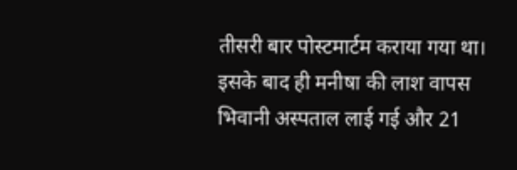तीसरी बार पोस्टमार्टम कराया गया था। इसके बाद ही मनीषा की लाश वापस भिवानी अस्पताल लाई गई और 21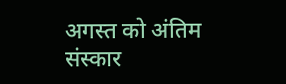अगस्त को अंतिम संस्कार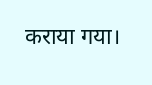कराया गया।